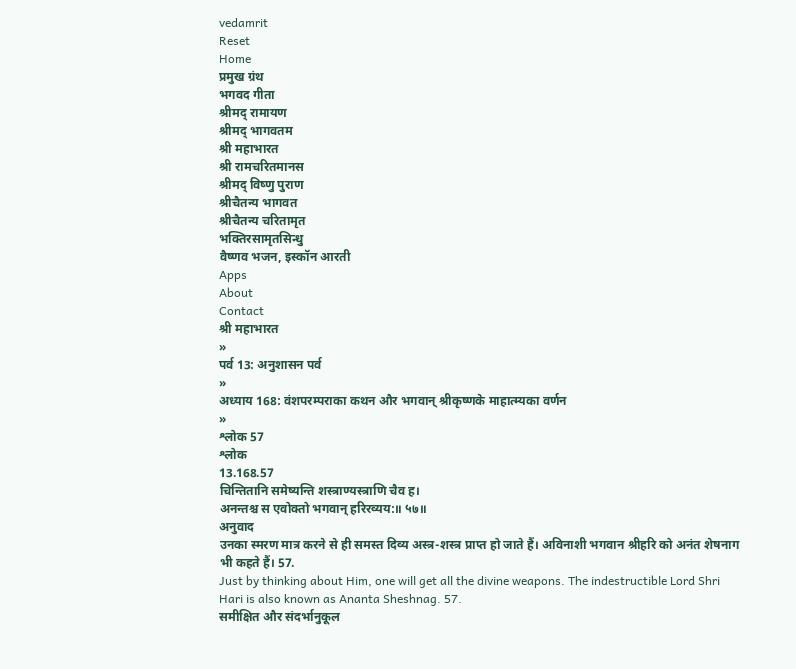vedamrit
Reset
Home
प्रमुख ग्रंथ
भगवद गीता
श्रीमद् रामायण
श्रीमद् भागवतम
श्री महाभारत
श्री रामचरितमानस
श्रीमद् विष्णु पुराण
श्रीचैतन्य भागवत
श्रीचैतन्य चरितामृत
भक्तिरसामृतसिन्धु
वैष्णव भजन, इस्कॉन आरती
Apps
About
Contact
श्री महाभारत
»
पर्व 13: अनुशासन पर्व
»
अध्याय 168: वंशपरम्पराका कथन और भगवान् श्रीकृष्णके माहात्म्यका वर्णन
»
श्लोक 57
श्लोक
13.168.57
चिन्तितानि समेष्यन्ति शस्त्राण्यस्त्राणि चैव ह।
अनन्तश्च स एवोक्तो भगवान् हरिरव्यय:॥ ५७॥
अनुवाद
उनका स्मरण मात्र करने से ही समस्त दिव्य अस्त्र-शस्त्र प्राप्त हो जाते हैं। अविनाशी भगवान श्रीहरि को अनंत शेषनाग भी कहते हैं। 57.
Just by thinking about Him, one will get all the divine weapons. The indestructible Lord Shri Hari is also known as Ananta Sheshnag. 57.
समीक्षित और संदर्भानुकूल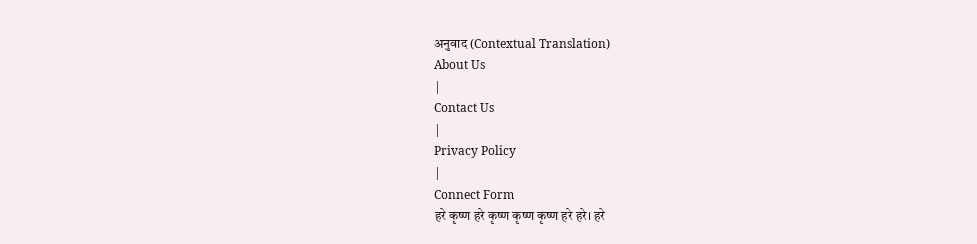अनुवाद (Contextual Translation)
About Us
|
Contact Us
|
Privacy Policy
|
Connect Form
हरे कृष्ण हरे कृष्ण कृष्ण कृष्ण हरे हरे। हरे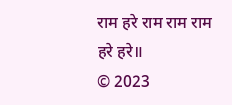राम हरे राम राम राम हरे हरे॥
© 2023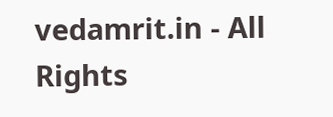vedamrit.in - All Rights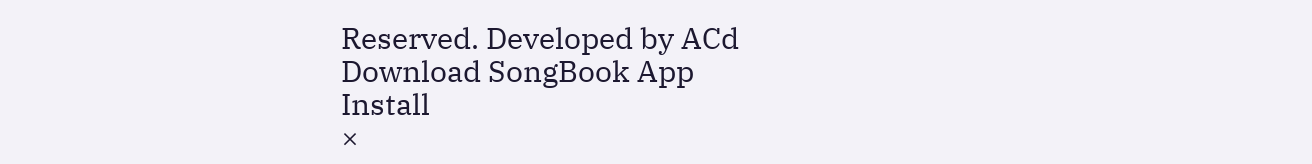Reserved. Developed by ACd
Download SongBook App
Install
×